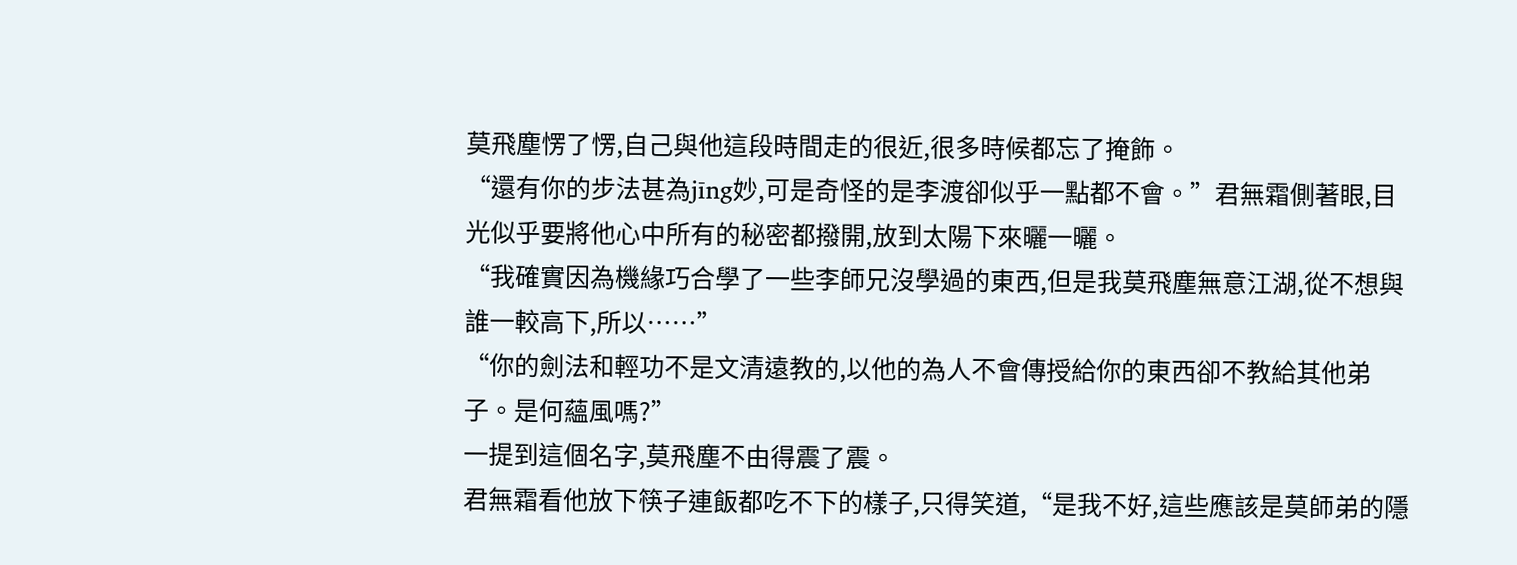莫飛塵愣了愣,自己與他這段時間走的很近,很多時候都忘了掩飾。
“還有你的步法甚為jīng妙,可是奇怪的是李渡卻似乎一點都不會。”君無霜側著眼,目光似乎要將他心中所有的秘密都撥開,放到太陽下來曬一曬。
“我確實因為機緣巧合學了一些李師兄沒學過的東西,但是我莫飛塵無意江湖,從不想與誰一較高下,所以……”
“你的劍法和輕功不是文清遠教的,以他的為人不會傳授給你的東西卻不教給其他弟子。是何蘊風嗎?”
一提到這個名字,莫飛塵不由得震了震。
君無霜看他放下筷子連飯都吃不下的樣子,只得笑道,“是我不好,這些應該是莫師弟的隱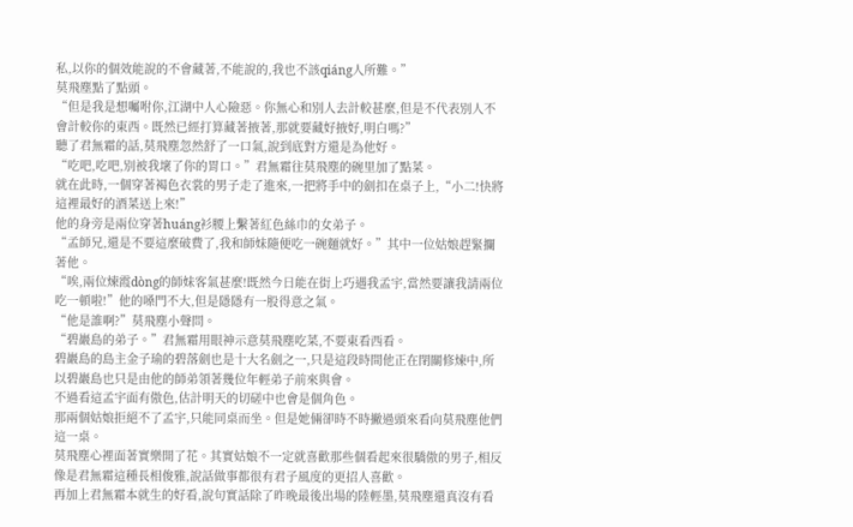私,以你的個效能說的不會藏著,不能說的,我也不該qiáng人所難。”
莫飛塵點了點頭。
“但是我是想囑咐你,江湖中人心險惡。你無心和別人去計較甚麼,但是不代表別人不會計較你的東西。既然已經打算藏著掖著,那就要藏好掖好,明白嗎?”
聽了君無霜的話,莫飛塵忽然舒了一口氣,說到底對方還是為他好。
“吃吧,吃吧,別被我壞了你的胃口。”君無霜往莫飛塵的碗里加了點菜。
就在此時,一個穿著褐色衣裳的男子走了進來,一把將手中的劍扣在桌子上,“小二!快將這裡最好的酒菜送上來!”
他的身旁是兩位穿著huáng衫腰上繫著紅色絲巾的女弟子。
“孟師兄,還是不要這麼破費了,我和師妹隨便吃一碗麵就好。”其中一位姑娘趕緊攔著他。
“唉,兩位煉霞dòng的師妹客氣甚麼!既然今日能在街上巧遇我孟宇,當然要讓我請兩位吃一頓啦!”他的嗓門不大,但是隱隱有一股得意之氣。
“他是誰啊?”莫飛塵小聲問。
“碧巖島的弟子。”君無霜用眼神示意莫飛塵吃菜,不要東看西看。
碧巖島的島主金子瑜的碧落劍也是十大名劍之一,只是這段時間他正在閉關修煉中,所以碧巖島也只是由他的師弟領著幾位年輕弟子前來與會。
不過看這孟宇面有傲色,估計明天的切磋中也會是個角色。
那兩個姑娘拒絕不了孟宇,只能同桌而坐。但是她倆卻時不時撇過頭來看向莫飛塵他們這一桌。
莫飛塵心裡面著實樂開了花。其實姑娘不一定就喜歡那些個看起來很驕傲的男子,相反像是君無霜這種長相俊雅,說話做事都很有君子風度的更招人喜歡。
再加上君無霜本就生的好看,說句實話除了昨晚最後出場的陸輕墨,莫飛塵還真沒有看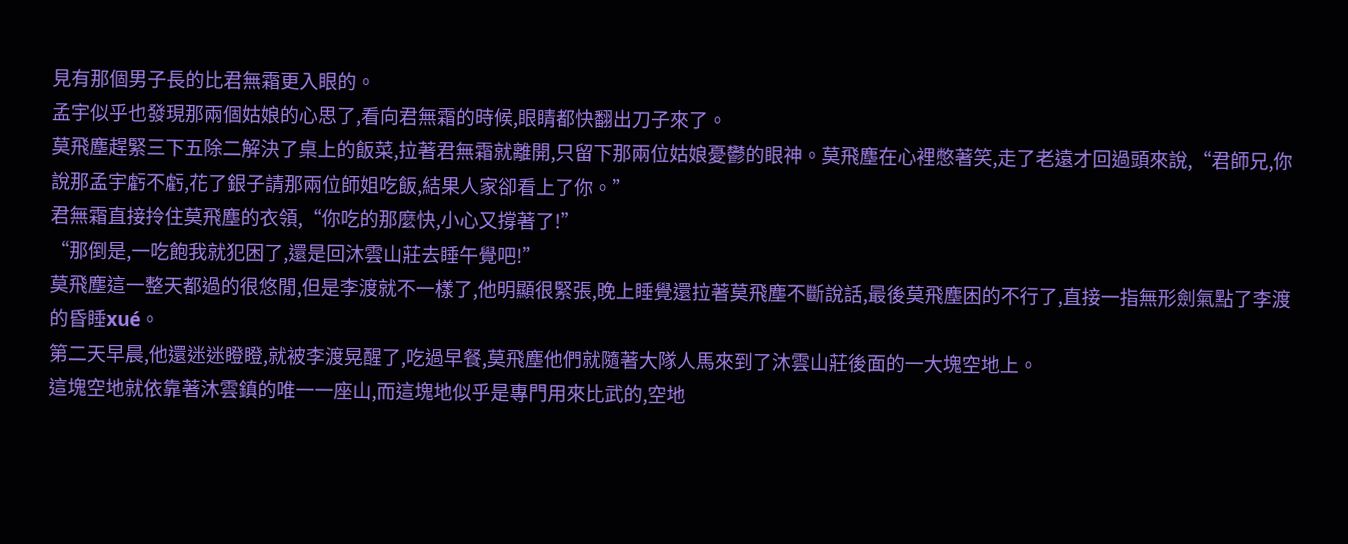見有那個男子長的比君無霜更入眼的。
孟宇似乎也發現那兩個姑娘的心思了,看向君無霜的時候,眼睛都快翻出刀子來了。
莫飛塵趕緊三下五除二解決了桌上的飯菜,拉著君無霜就離開,只留下那兩位姑娘憂鬱的眼神。莫飛塵在心裡憋著笑,走了老遠才回過頭來說,“君師兄,你說那孟宇虧不虧,花了銀子請那兩位師姐吃飯,結果人家卻看上了你。”
君無霜直接拎住莫飛塵的衣領,“你吃的那麼快,小心又撐著了!”
“那倒是,一吃飽我就犯困了,還是回沐雲山莊去睡午覺吧!”
莫飛塵這一整天都過的很悠閒,但是李渡就不一樣了,他明顯很緊張,晚上睡覺還拉著莫飛塵不斷說話,最後莫飛塵困的不行了,直接一指無形劍氣點了李渡的昏睡xué。
第二天早晨,他還迷迷瞪瞪,就被李渡晃醒了,吃過早餐,莫飛塵他們就隨著大隊人馬來到了沐雲山莊後面的一大塊空地上。
這塊空地就依靠著沐雲鎮的唯一一座山,而這塊地似乎是專門用來比武的,空地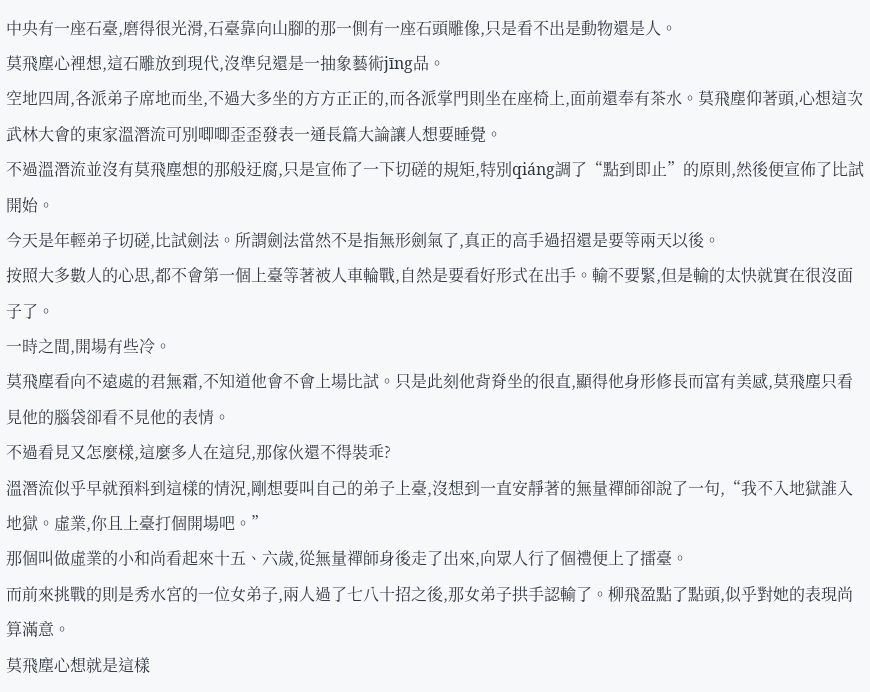中央有一座石臺,磨得很光滑,石臺靠向山腳的那一側有一座石頭雕像,只是看不出是動物還是人。
莫飛塵心裡想,這石雕放到現代,沒準兒還是一抽象藝術jīng品。
空地四周,各派弟子席地而坐,不過大多坐的方方正正的,而各派掌門則坐在座椅上,面前還奉有茶水。莫飛塵仰著頭,心想這次武林大會的東家溫潛流可別唧唧歪歪發表一通長篇大論讓人想要睡覺。
不過溫潛流並沒有莫飛塵想的那般迂腐,只是宣佈了一下切磋的規矩,特別qiáng調了“點到即止”的原則,然後便宣佈了比試開始。
今天是年輕弟子切磋,比試劍法。所謂劍法當然不是指無形劍氣了,真正的高手過招還是要等兩天以後。
按照大多數人的心思,都不會第一個上臺等著被人車輪戰,自然是要看好形式在出手。輸不要緊,但是輸的太快就實在很沒面子了。
一時之間,開場有些冷。
莫飛塵看向不遠處的君無霜,不知道他會不會上場比試。只是此刻他背脊坐的很直,顯得他身形修長而富有美感,莫飛塵只看見他的腦袋卻看不見他的表情。
不過看見又怎麼樣,這麼多人在這兒,那傢伙還不得裝乖?
溫潛流似乎早就預料到這樣的情況,剛想要叫自己的弟子上臺,沒想到一直安靜著的無量禪師卻說了一句,“我不入地獄誰入地獄。虛業,你且上臺打個開場吧。”
那個叫做虛業的小和尚看起來十五、六歲,從無量禪師身後走了出來,向眾人行了個禮便上了擂臺。
而前來挑戰的則是秀水宮的一位女弟子,兩人過了七八十招之後,那女弟子拱手認輸了。柳飛盈點了點頭,似乎對她的表現尚算滿意。
莫飛塵心想就是這樣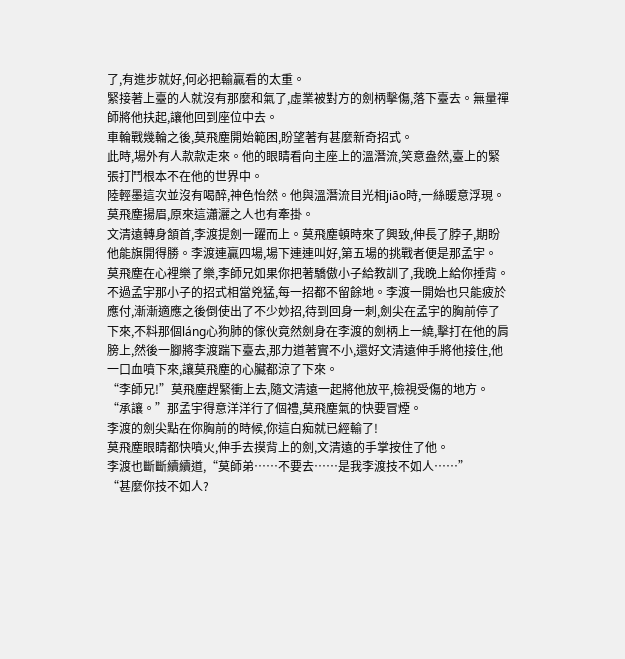了,有進步就好,何必把輸贏看的太重。
緊接著上臺的人就沒有那麼和氣了,虛業被對方的劍柄擊傷,落下臺去。無量禪師將他扶起,讓他回到座位中去。
車輪戰幾輪之後,莫飛塵開始範困,盼望著有甚麼新奇招式。
此時,場外有人款款走來。他的眼睛看向主座上的溫潛流,笑意盎然,臺上的緊張打鬥根本不在他的世界中。
陸輕墨這次並沒有喝醉,神色怡然。他與溫潛流目光相jiāo時,一絲暖意浮現。
莫飛塵揚眉,原來這瀟灑之人也有牽掛。
文清遠轉身頷首,李渡提劍一躍而上。莫飛塵頓時來了興致,伸長了脖子,期盼他能旗開得勝。李渡連贏四場,場下連連叫好,第五場的挑戰者便是那孟宇。
莫飛塵在心裡樂了樂,李師兄如果你把著驕傲小子給教訓了,我晚上給你捶背。
不過孟宇那小子的招式相當兇猛,每一招都不留餘地。李渡一開始也只能疲於應付,漸漸適應之後倒使出了不少妙招,待到回身一刺,劍尖在孟宇的胸前停了下來,不料那個láng心狗肺的傢伙竟然劍身在李渡的劍柄上一繞,擊打在他的肩膀上,然後一腳將李渡踹下臺去,那力道著實不小,還好文清遠伸手將他接住,他一口血噴下來,讓莫飛塵的心臟都涼了下來。
“李師兄!”莫飛塵趕緊衝上去,隨文清遠一起將他放平,檢視受傷的地方。
“承讓。”那孟宇得意洋洋行了個禮,莫飛塵氣的快要冒煙。
李渡的劍尖點在你胸前的時候,你這白痴就已經輸了!
莫飛塵眼睛都快噴火,伸手去摸背上的劍,文清遠的手掌按住了他。
李渡也斷斷續續道,“莫師弟……不要去……是我李渡技不如人……”
“甚麼你技不如人?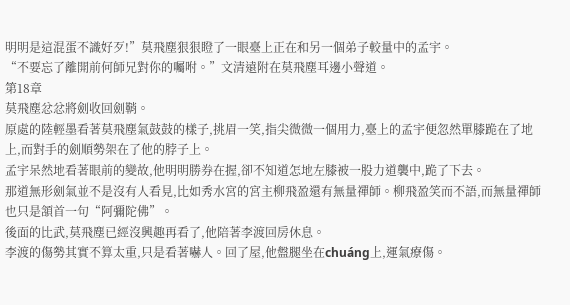明明是這混蛋不識好歹!”莫飛塵狠狠瞪了一眼臺上正在和另一個弟子較量中的孟宇。
“不要忘了離開前何師兄對你的囑咐。”文清遠附在莫飛塵耳邊小聲道。
第18章
莫飛塵忿忿將劍收回劍鞘。
原處的陸輕墨看著莫飛塵氣鼓鼓的樣子,挑眉一笑,指尖微微一個用力,臺上的孟宇便忽然單膝跪在了地上,而對手的劍順勢架在了他的脖子上。
孟宇呆然地看著眼前的變故,他明明勝券在握,卻不知道怎地左膝被一股力道襲中,跪了下去。
那道無形劍氣並不是沒有人看見,比如秀水宮的宮主柳飛盈還有無量禪師。柳飛盈笑而不語,而無量禪師也只是頷首一句“阿彌陀佛”。
後面的比武,莫飛塵已經沒興趣再看了,他陪著李渡回房休息。
李渡的傷勢其實不算太重,只是看著嚇人。回了屋,他盤腿坐在chuáng上,運氣療傷。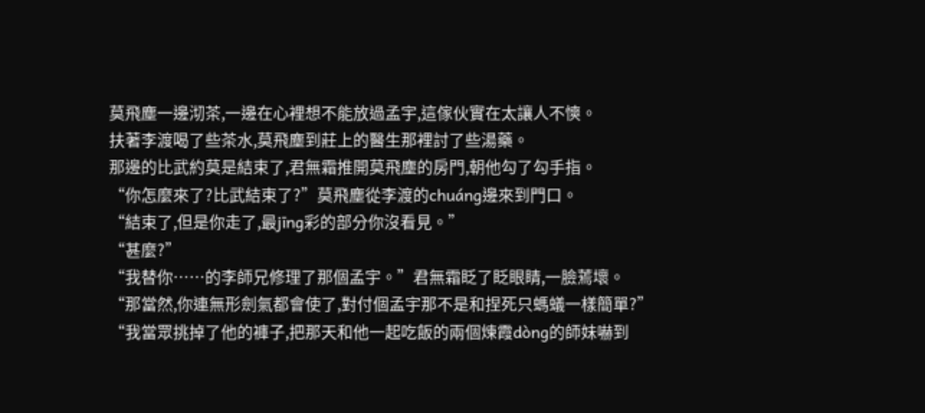莫飛塵一邊沏茶,一邊在心裡想不能放過孟宇,這傢伙實在太讓人不慡。
扶著李渡喝了些茶水,莫飛塵到莊上的醫生那裡討了些湯藥。
那邊的比武約莫是結束了,君無霜推開莫飛塵的房門,朝他勾了勾手指。
“你怎麼來了?比武結束了?”莫飛塵從李渡的chuáng邊來到門口。
“結束了,但是你走了,最jīng彩的部分你沒看見。”
“甚麼?”
“我替你……的李師兄修理了那個孟宇。”君無霜眨了眨眼睛,一臉蔫壞。
“那當然,你連無形劍氣都會使了,對付個孟宇那不是和捏死只螞蟻一樣簡單?”
“我當眾挑掉了他的褲子,把那天和他一起吃飯的兩個煉霞dòng的師妹嚇到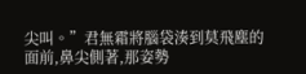尖叫。”君無霜將腦袋湊到莫飛塵的面前,鼻尖側著,那姿勢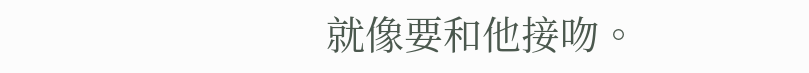就像要和他接吻。